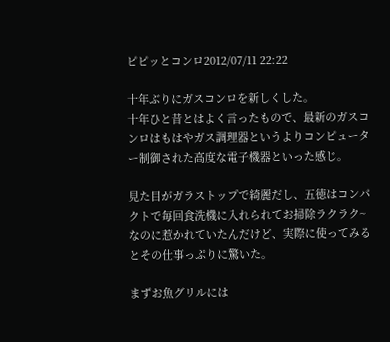ピピッとコンロ2012/07/11 22:22

十年ぶりにガスコンロを新しくした。
十年ひと昔とはよく言ったもので、最新のガスコンロはもはやガス調理器というよりコンピューター制御された高度な電子機器といった感じ。

見た目がガラストップで綺麗だし、五徳はコンパクトで毎回食洗機に入れられてお掃除ラクラク~なのに惹かれていたんだけど、実際に使ってみるとその仕事っぷりに驚いた。

まずお魚グリルには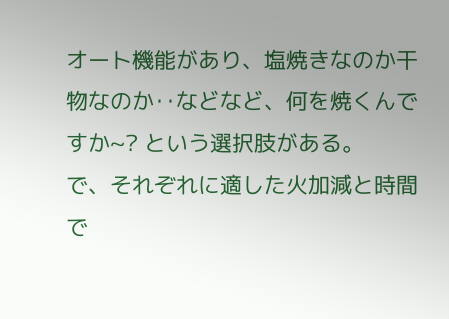オート機能があり、塩焼きなのか干物なのか‥などなど、何を焼くんですか~? という選択肢がある。
で、それぞれに適した火加減と時間で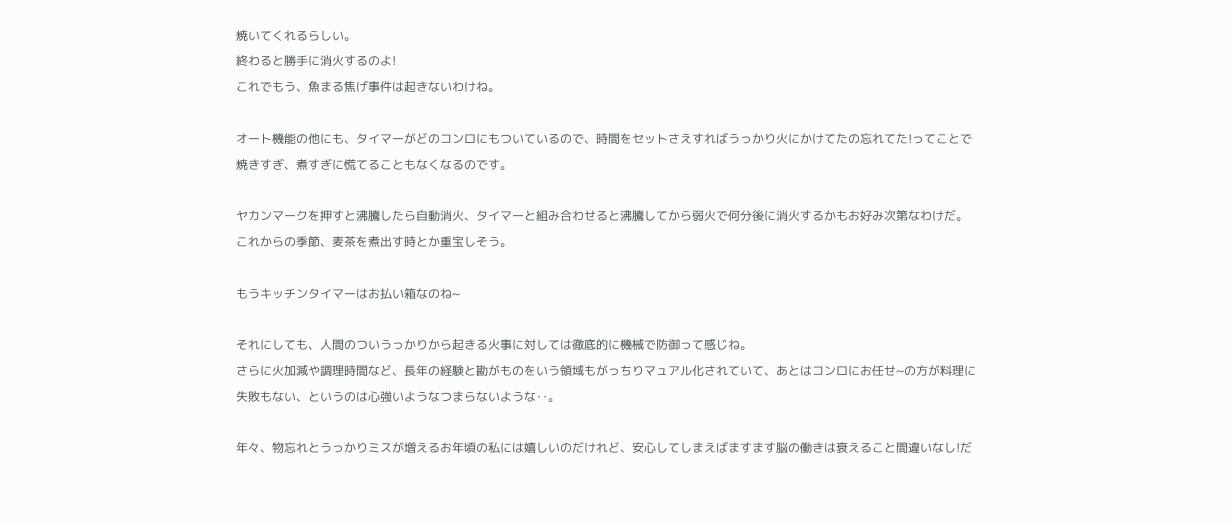焼いてくれるらしい。
終わると勝手に消火するのよ!
これでもう、魚まる焦げ事件は起きないわけね。

オート機能の他にも、タイマーがどのコンロにもついているので、時間をセットさえすればうっかり火にかけてたの忘れてた!ってことで焼きすぎ、煮すぎに慌てることもなくなるのです。

ヤカンマークを押すと沸騰したら自動消火、タイマーと組み合わせると沸騰してから弱火で何分後に消火するかもお好み次第なわけだ。
これからの季節、麦茶を煮出す時とか重宝しそう。

もうキッチンタイマーはお払い箱なのね~

それにしても、人間のついうっかりから起きる火事に対しては徹底的に機械で防御って感じね。
さらに火加減や調理時間など、長年の経験と勘がものをいう領域もがっちりマュアル化されていて、あとはコンロにお任せ~の方が料理に失敗もない、というのは心強いようなつまらないような‥。

年々、物忘れとうっかりミスが増えるお年頃の私には嬉しいのだけれど、安心してしまえばますます脳の働きは衰えること間違いなし!だ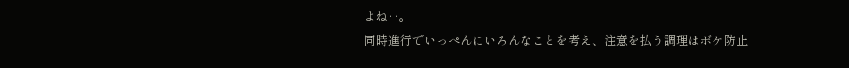よね‥。
同時進行でいっぺんにいろんなことを考え、注意を払う調理はボケ防止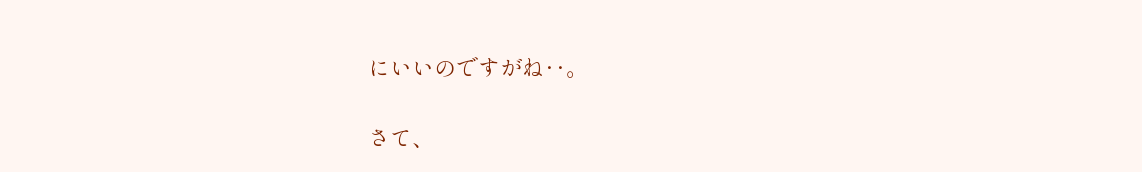にいいのですがね‥。

さて、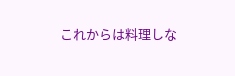これからは料理しな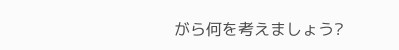がら何を考えましょう?